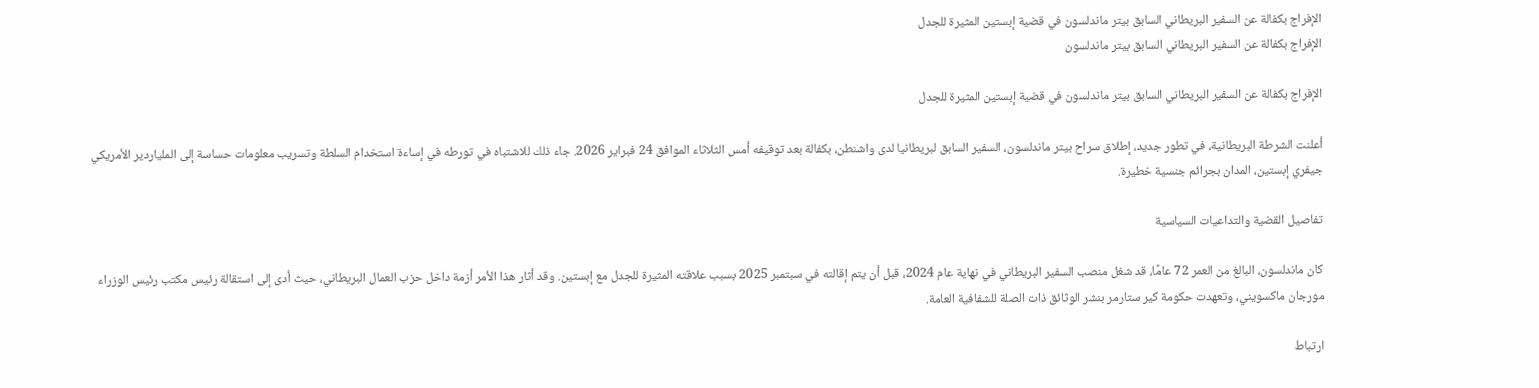الإفراج بكفالة عن السفير البريطاني السابق بيتر ماندلسون في قضية إبستين المثيرة للجدل
الإفراج بكفالة عن السفير البريطاني السابق بيتر ماندلسون

الإفراج بكفالة عن السفير البريطاني السابق بيتر ماندلسون في قضية إبستين المثيرة للجدل

أعلنت الشرطة البريطانية، في تطور جديد، إطلاق سراح بيتر ماندلسون، السفير السابق لبريطانيا لدى واشنطن، بكفالة بعد توقيفه أمس الثلاثاء الموافق 24 فبراير 2026. جاء ذلك للاشتباه في تورطه في إساءة استخدام السلطة وتسريب معلومات حساسة إلى الملياردير الأمريكي جيفري إبستين، المدان بجرائم جنسية خطيرة.

تفاصيل القضية والتداعيات السياسية

كان ماندلسون، البالغ من العمر 72 عامًا، قد شغل منصب السفير البريطاني في نهاية عام 2024، قبل أن يتم إقالته في سبتمبر 2025 بسبب علاقته المثيرة للجدل مع إبستين. وقد أثار هذا الأمر أزمة داخل حزب العمال البريطاني، حيث أدى إلى استقالة رئيس مكتب رئيس الوزراء مورجان ماكسويني، وتعهدت حكومة كير ستارمر بنشر الوثائق ذات الصلة للشفافية العامة.

ارتباط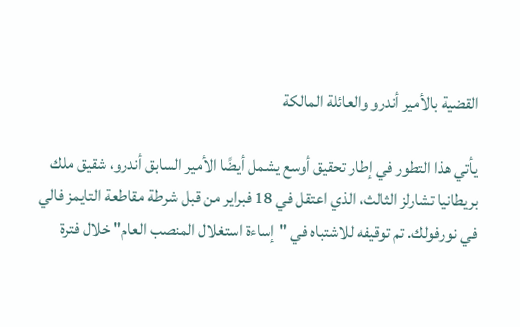القضية بالأمير أندرو والعائلة المالكة

يأتي هذا التطور في إطار تحقيق أوسع يشمل أيضًا الأمير السابق أندرو، شقيق ملك بريطانيا تشارلز الثالث، الذي اعتقل في 18 فبراير من قبل شرطة مقاطعة التايمز فالي في نورفولك. تم توقيفه للاشتباه في "إساءة استغلال المنصب العام" خلال فترة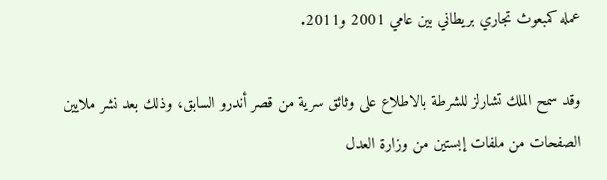عمله كمبعوث تجاري بريطاني بين عامي 2001 و2011.

وقد سمح الملك تشارلز للشرطة بالاطلاع على وثائق سرية من قصر أندرو السابق، وذلك بعد نشر ملايين الصفحات من ملفات إبستين من وزارة العدل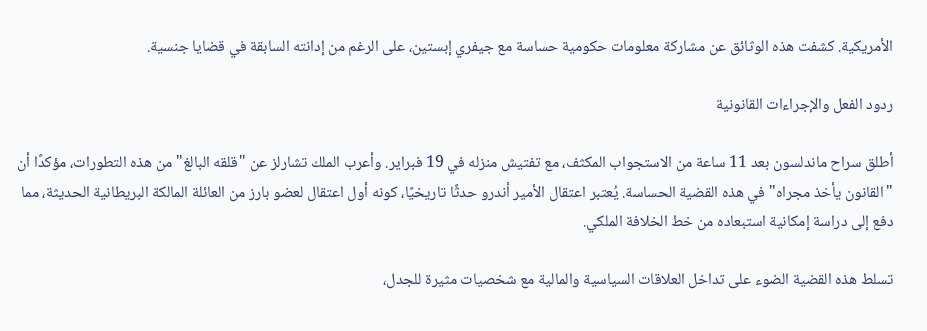الأمريكية. كشفت هذه الوثائق عن مشاركة معلومات حكومية حساسة مع جيفري إبستين، على الرغم من إدانته السابقة في قضايا جنسية.

ردود الفعل والإجراءات القانونية

أطلق سراح ماندلسون بعد 11 ساعة من الاستجواب المكثف، مع تفتيش منزله في 19 فبراير. وأعرب الملك تشارلز عن "قلقه البالغ" من هذه التطورات، مؤكدًا أن "القانون يأخذ مجراه" في هذه القضية الحساسة. يُعتبر اعتقال الأمير أندرو حدثًا تاريخيًا، كونه أول اعتقال لعضو بارز من العائلة المالكة البريطانية الحديثة، مما دفع إلى دراسة إمكانية استبعاده من خط الخلافة الملكي.

تسلط هذه القضية الضوء على تداخل العلاقات السياسية والمالية مع شخصيات مثيرة للجدل،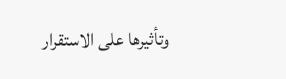وتأثيرها على الاستقرار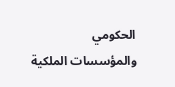الحكومي والمؤسسات الملكية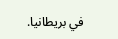في بريطانيا.